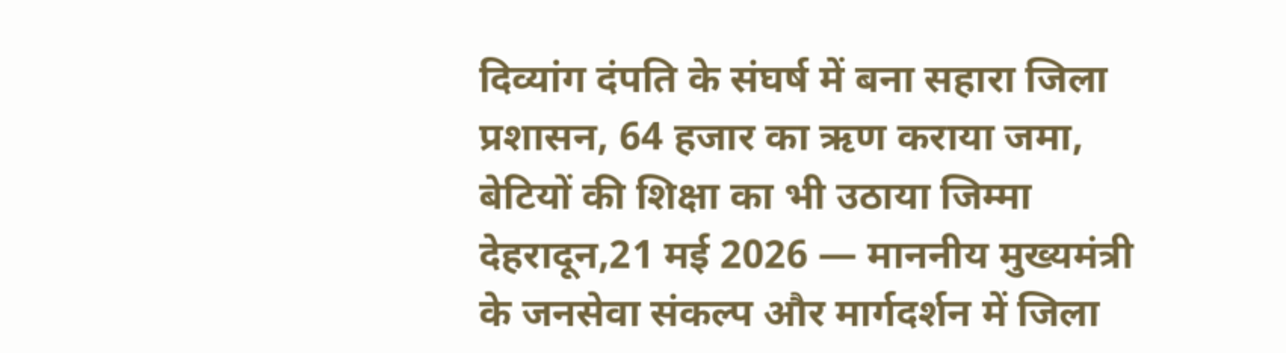दिव्यांग दंपति के संघर्ष में बना सहारा जिला प्रशासन, 64 हजार का ऋण कराया जमा, बेटियों की शिक्षा का भी उठाया जिम्मा
देहरादून,21 मई 2026 — माननीय मुख्यमंत्री के जनसेवा संकल्प और मार्गदर्शन में जिला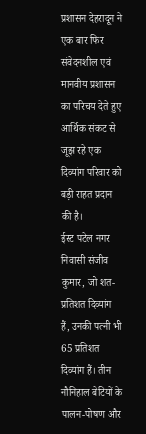प्रशासन देहरादून ने एक बार फिर संवेदनशील एवं मानवीय प्रशासन का परिचय देते हुए आर्थिक संकट से जूझ रहे एक दिव्यांग परिवार को बड़ी राहत प्रदान की है।
ईस्ट पटेल नगर निवासी संजीव कुमार, जो शत-प्रतिशत दिव्यांग हैं, उनकी पत्नी भी 65 प्रतिशत दिव्यांग हैं। तीन नौनिहाल बेटियों के पालन-पोषण और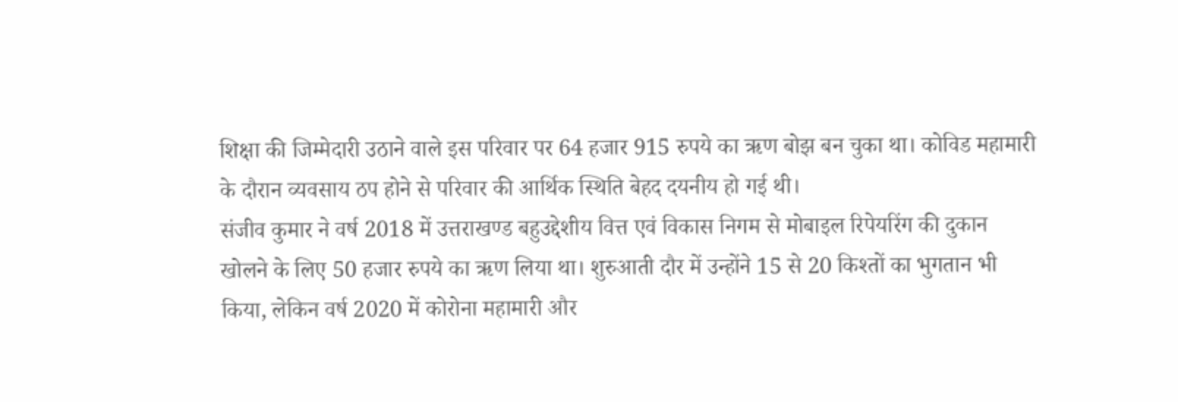शिक्षा की जिम्मेदारी उठाने वाले इस परिवार पर 64 हजार 915 रुपये का ऋण बोझ बन चुका था। कोविड महामारी के दौरान व्यवसाय ठप होने से परिवार की आर्थिक स्थिति बेहद दयनीय हो गई थी।
संजीव कुमार ने वर्ष 2018 में उत्तराखण्ड बहुउद्देशीय वित्त एवं विकास निगम से मोबाइल रिपेयरिंग की दुकान खोलने के लिए 50 हजार रुपये का ऋण लिया था। शुरुआती दौर में उन्होंने 15 से 20 किश्तों का भुगतान भी किया, लेकिन वर्ष 2020 में कोरोना महामारी और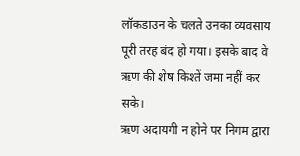लॉकडाउन के चलते उनका व्यवसाय पूरी तरह बंद हो गया। इसके बाद वे ऋण की शेष किश्तें जमा नहीं कर सके।
ऋण अदायगी न होने पर निगम द्वारा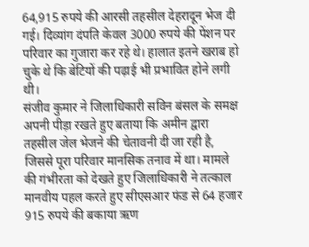64,915 रुपये की आरसी तहसील देहरादून भेज दी गई। दिव्यांग दंपति केवल 3000 रुपये की पेंशन पर परिवार का गुजारा कर रहे थे। हालात इतने खराब हो चुके थे कि बेटियों की पढ़ाई भी प्रभावित होने लगी थी।
संजीव कुमार ने जिलाधिकारी सविन बंसल के समक्ष अपनी पीड़ा रखते हुए बताया कि अमीन द्वारा तहसील जेल भेजने की चेतावनी दी जा रही है, जिससे पूरा परिवार मानसिक तनाव में था। मामले की गंभीरता को देखते हुए जिलाधिकारी ने तत्काल मानवीय पहल करते हुए सीएसआर फंड से 64 हजार 915 रुपये की बकाया ऋण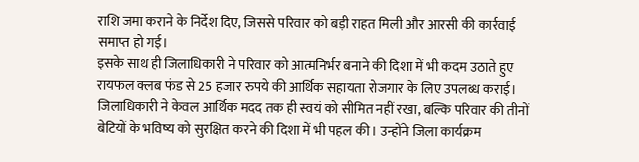राशि जमा कराने के निर्देश दिए, जिससे परिवार को बड़ी राहत मिली और आरसी की कार्रवाई समाप्त हो गई।
इसके साथ ही जिलाधिकारी ने परिवार को आत्मनिर्भर बनाने की दिशा में भी कदम उठाते हुए रायफल क्लब फंड से 25 हजार रुपये की आर्थिक सहायता रोजगार के लिए उपलब्ध कराई।
जिलाधिकारी ने केवल आर्थिक मदद तक ही स्वयं को सीमित नहीं रखा, बल्कि परिवार की तीनों बेटियों के भविष्य को सुरक्षित करने की दिशा में भी पहल की। उन्होंने जिला कार्यक्रम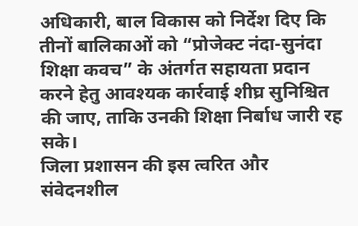अधिकारी, बाल विकास को निर्देश दिए कि तीनों बालिकाओं को “प्रोजेक्ट नंदा-सुनंदा शिक्षा कवच” के अंतर्गत सहायता प्रदान करने हेतु आवश्यक कार्रवाई शीघ्र सुनिश्चित की जाए, ताकि उनकी शिक्षा निर्बाध जारी रह सके।
जिला प्रशासन की इस त्वरित और संवेदनशील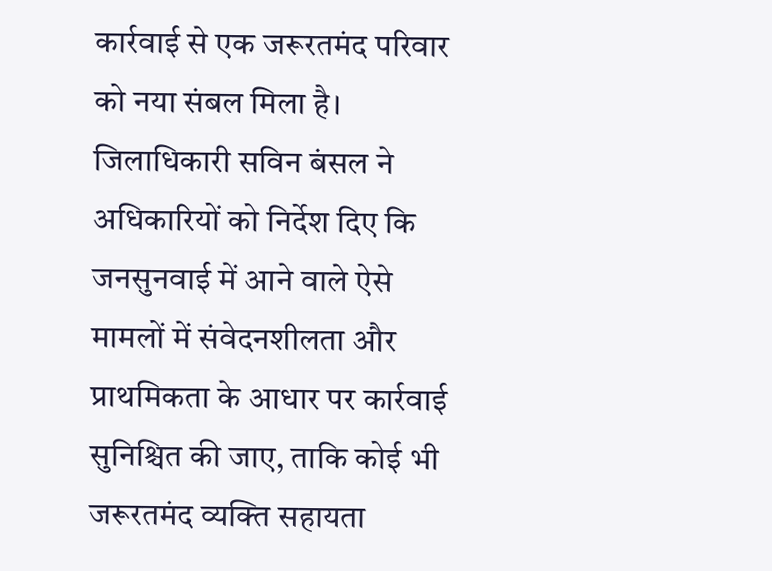कार्रवाई से एक जरूरतमंद परिवार को नया संबल मिला है। जिलाधिकारी सविन बंसल ने अधिकारियों को निर्देश दिए कि जनसुनवाई में आने वाले ऐसे मामलों में संवेदनशीलता और प्राथमिकता के आधार पर कार्रवाई सुनिश्चित की जाए, ताकि कोई भी जरूरतमंद व्यक्ति सहायता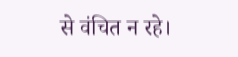से वंचित न रहे।